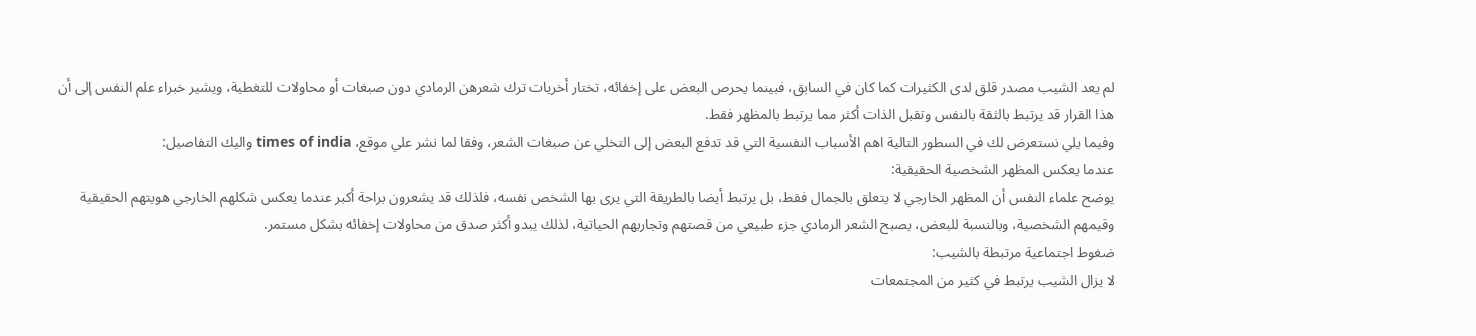لم يعد الشيب مصدر قلق لدى الكثيرات كما كان في السابق، فبينما يحرص البعض على إخفائه، تختار أخريات ترك شعرهن الرمادي دون صبغات أو محاولات للتغطية، ويشير خبراء علم النفس إلى أن هذا القرار قد يرتبط بالثقة بالنفس وتقبل الذات أكثر مما يرتبط بالمظهر فقط.
وفيما يلي نستعرض لك في السطور التالية اهم الأسباب النفسية التي قد تدفع البعض إلى التخلي عن صبغات الشعر، وفقا لما نشر علي موقع، times of india واليك التفاصيل:
عندما يعكس المظهر الشخصية الحقيقية:
يوضح علماء النفس أن المظهر الخارجي لا يتعلق بالجمال فقط، بل يرتبط أيضا بالطريقة التي يرى بها الشخص نفسه، فلذلك قد يشعرون براحة أكبر عندما يعكس شكلهم الخارجي هويتهم الحقيقية وقيمهم الشخصية، وبالنسبة للبعض، يصبح الشعر الرمادي جزء طبيعي من قصتهم وتجاربهم الحياتية، لذلك يبدو أكثر صدق من محاولات إخفائه بشكل مستمر.
ضغوط اجتماعية مرتبطة بالشيب:
لا يزال الشيب يرتبط في كثير من المجتمعات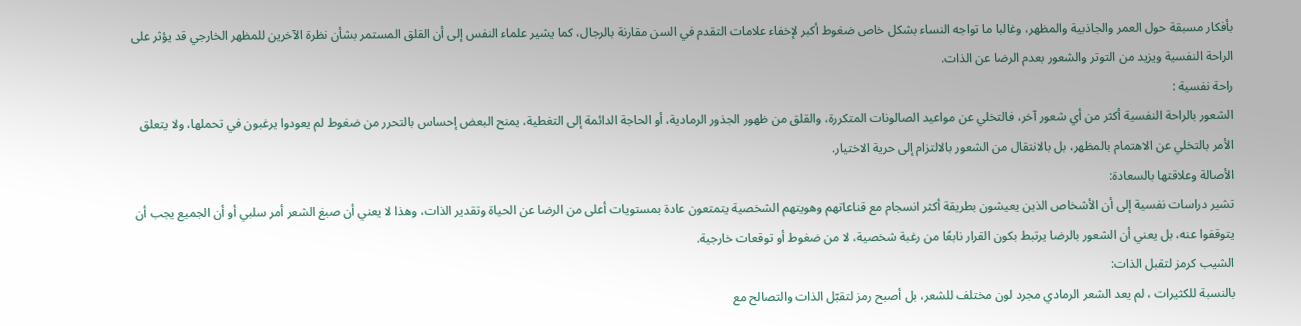بأفكار مسبقة حول العمر والجاذبية والمظهر، وغالبا ما تواجه النساء بشكل خاص ضغوط أكبر لإخفاء علامات التقدم في السن مقارنة بالرجال، كما يشير علماء النفس إلى أن القلق المستمر بشأن نظرة الآخرين للمظهر الخارجي قد يؤثر على الراحة النفسية ويزيد من التوتر والشعور بعدم الرضا عن الذات.
راحة نفسية :
الشعور بالراحة النفسية أكثر من أي شعور آخر، فالتخلي عن مواعيد الصالونات المتكررة، والقلق من ظهور الجذور الرمادية، أو الحاجة الدائمة إلى التغطية، يمنح البعض إحساس بالتحرر من ضغوط لم يعودوا يرغبون في تحملها، ولا يتعلق الأمر بالتخلي عن الاهتمام بالمظهر، بل بالانتقال من الشعور بالالتزام إلى حرية الاختيار.
الأصالة وعلاقتها بالسعادة:
تشير دراسات نفسية إلى أن الأشخاص الذين يعيشون بطريقة أكثر انسجام مع قناعاتهم وهويتهم الشخصية يتمتعون عادة بمستويات أعلى من الرضا عن الحياة وتقدير الذات، وهذا لا يعني أن صبغ الشعر أمر سلبي أو أن الجميع يجب أن يتوقفوا عنه، بل يعني أن الشعور بالرضا يرتبط بكون القرار نابعًا من رغبة شخصية، لا من ضغوط أو توقعات خارجية.
الشيب كرمز لتقبل الذات:
بالنسبة للكثيرات ، لم يعد الشعر الرمادي مجرد لون مختلف للشعر، بل أصبح رمز لتقبّل الذات والتصالح مع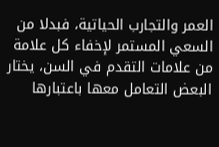العمر والتجارب الحياتية، فبدلا من السعي المستمر لإخفاء كل علامة من علامات التقدم في السن، يختار البعض التعامل معها باعتبارها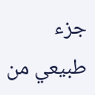جزء طبيعي من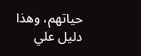حياتهم، وهذا دليل علي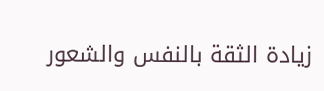زيادة الثقة بالنفس والشعور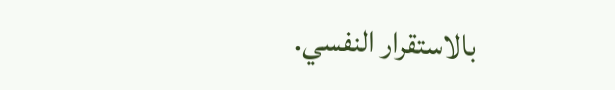بالاستقرار النفسي.